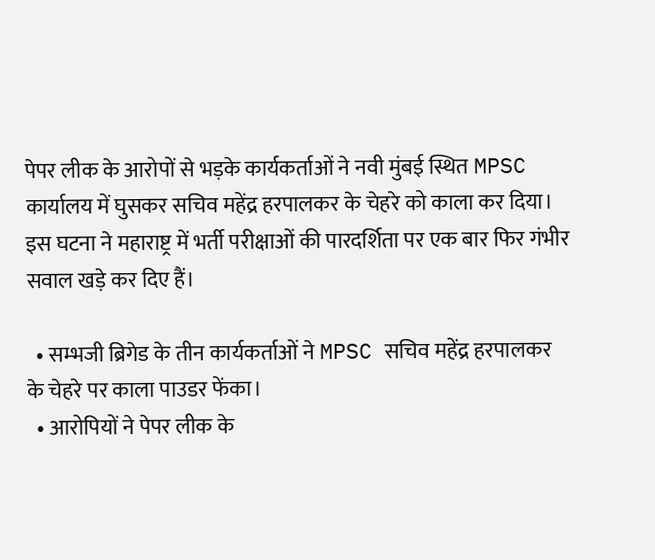पेपर लीक के आरोपों से भड़के कार्यकर्ताओं ने नवी मुंबई स्थित MPSC कार्यालय में घुसकर सचिव महेंद्र हरपालकर के चेहरे को काला कर दिया। इस घटना ने महाराष्ट्र में भर्ती परीक्षाओं की पारदर्शिता पर एक बार फिर गंभीर सवाल खड़े कर दिए हैं।

  • सम्भजी ब्रिगेड के तीन कार्यकर्ताओं ने MPSC सचिव महेंद्र हरपालकर के चेहरे पर काला पाउडर फेंका।
  • आरोपियों ने पेपर लीक के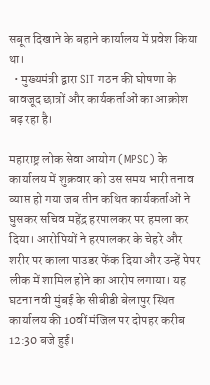सबूत दिखाने के बहाने कार्यालय में प्रवेश किया था।
  • मुख्यमंत्री द्वारा SIT गठन की घोषणा के बावजूद छात्रों और कार्यकर्ताओं का आक्रोश बढ़ रहा है।

महाराष्ट्र लोक सेवा आयोग (MPSC) के कार्यालय में शुक्रवार को उस समय भारी तनाव व्याप्त हो गया जब तीन कथित कार्यकर्ताओं ने घुसकर सचिव महेंद्र हरपालकर पर हमला कर दिया। आरोपियों ने हरपालकर के चेहरे और शरीर पर काला पाउडर फेंक दिया और उन्हें पेपर लीक में शामिल होने का आरोप लगाया। यह घटना नवी मुंबई के सीबीडी बेलापुर स्थित कार्यालय की 10वीं मंजिल पर दोपहर करीब 12:30 बजे हुई।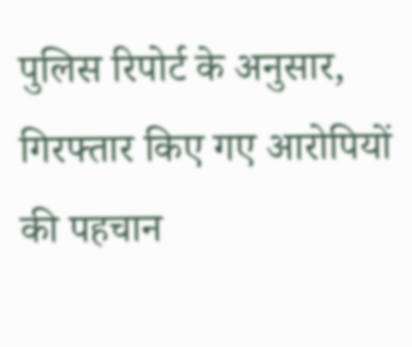पुलिस रिपोर्ट के अनुसार, गिरफ्तार किए गए आरोपियों की पहचान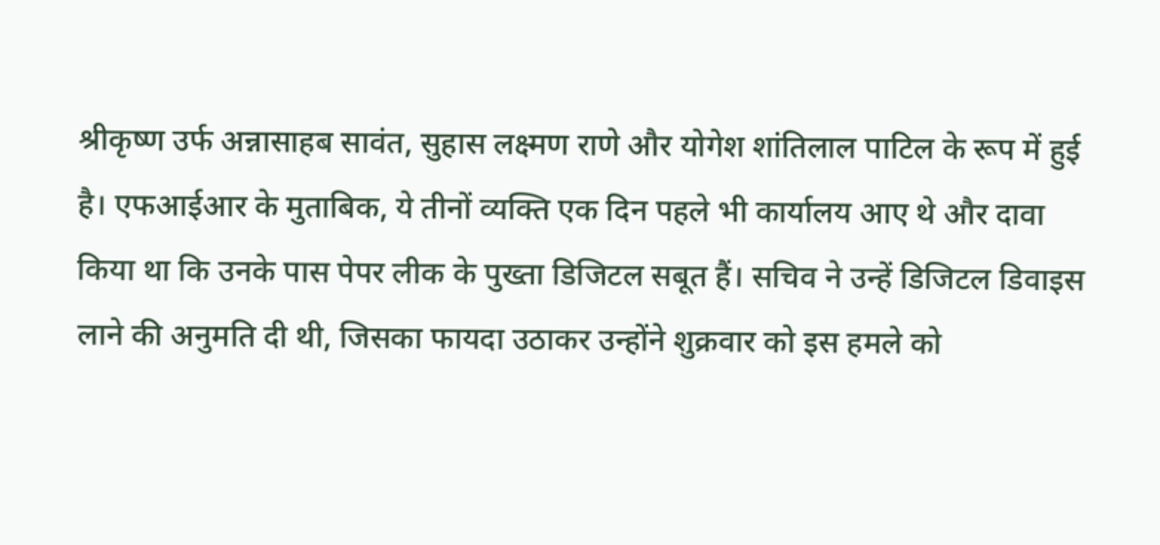श्रीकृष्ण उर्फ अन्नासाहब सावंत, सुहास लक्ष्मण राणे और योगेश शांतिलाल पाटिल के रूप में हुई है। एफआईआर के मुताबिक, ये तीनों व्यक्ति एक दिन पहले भी कार्यालय आए थे और दावा किया था कि उनके पास पेपर लीक के पुख्ता डिजिटल सबूत हैं। सचिव ने उन्हें डिजिटल डिवाइस लाने की अनुमति दी थी, जिसका फायदा उठाकर उन्होंने शुक्रवार को इस हमले को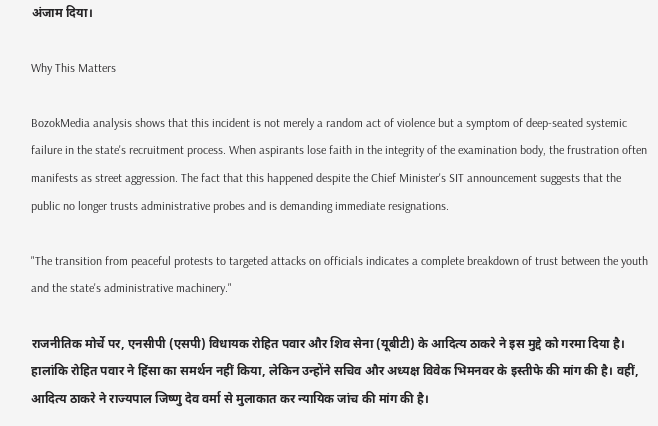अंजाम दिया।

Why This Matters

BozokMedia analysis shows that this incident is not merely a random act of violence but a symptom of deep-seated systemic failure in the state's recruitment process. When aspirants lose faith in the integrity of the examination body, the frustration often manifests as street aggression. The fact that this happened despite the Chief Minister's SIT announcement suggests that the public no longer trusts administrative probes and is demanding immediate resignations.

"The transition from peaceful protests to targeted attacks on officials indicates a complete breakdown of trust between the youth and the state's administrative machinery."

राजनीतिक मोर्चे पर, एनसीपी (एसपी) विधायक रोहित पवार और शिव सेना (यूबीटी) के आदित्य ठाकरे ने इस मुद्दे को गरमा दिया है। हालांकि रोहित पवार ने हिंसा का समर्थन नहीं किया, लेकिन उन्होंने सचिव और अध्यक्ष विवेक भिमनवर के इस्तीफे की मांग की है। वहीं, आदित्य ठाकरे ने राज्यपाल जिष्णु देव वर्मा से मुलाकात कर न्यायिक जांच की मांग की है।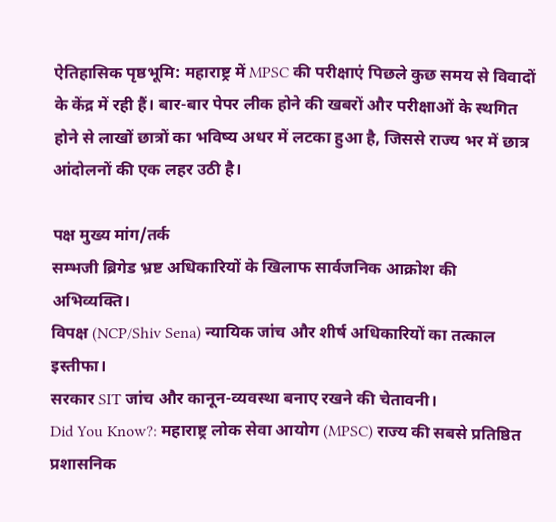ऐतिहासिक पृष्ठभूमि: महाराष्ट्र में MPSC की परीक्षाएं पिछले कुछ समय से विवादों के केंद्र में रही हैं। बार-बार पेपर लीक होने की खबरों और परीक्षाओं के स्थगित होने से लाखों छात्रों का भविष्य अधर में लटका हुआ है, जिससे राज्य भर में छात्र आंदोलनों की एक लहर उठी है।

पक्ष मुख्य मांग/तर्क
सम्भजी ब्रिगेड भ्रष्ट अधिकारियों के खिलाफ सार्वजनिक आक्रोश की अभिव्यक्ति।
विपक्ष (NCP/Shiv Sena) न्यायिक जांच और शीर्ष अधिकारियों का तत्काल इस्तीफा।
सरकार SIT जांच और कानून-व्यवस्था बनाए रखने की चेतावनी।
Did You Know?: महाराष्ट्र लोक सेवा आयोग (MPSC) राज्य की सबसे प्रतिष्ठित प्रशासनिक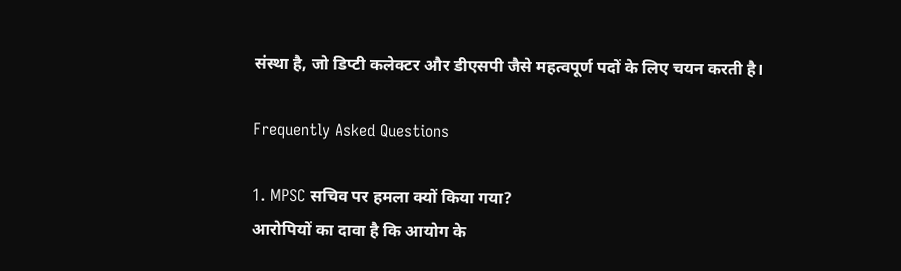संस्था है, जो डिप्टी कलेक्टर और डीएसपी जैसे महत्वपूर्ण पदों के लिए चयन करती है।

Frequently Asked Questions

1. MPSC सचिव पर हमला क्यों किया गया?
आरोपियों का दावा है कि आयोग के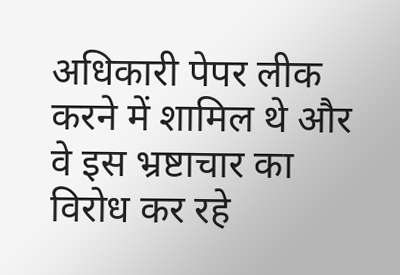अधिकारी पेपर लीक करने में शामिल थे और वे इस भ्रष्टाचार का विरोध कर रहे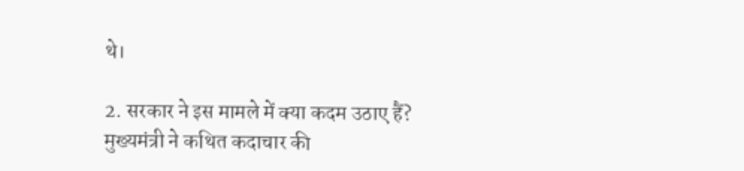थे।

2. सरकार ने इस मामले में क्या कदम उठाए हैं?
मुख्यमंत्री ने कथित कदाचार की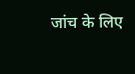जांच के लिए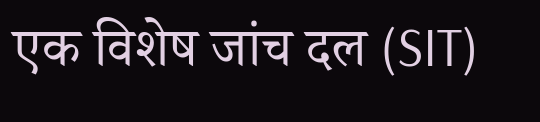एक विशेष जांच दल (SIT)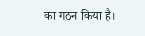का गठन किया है।